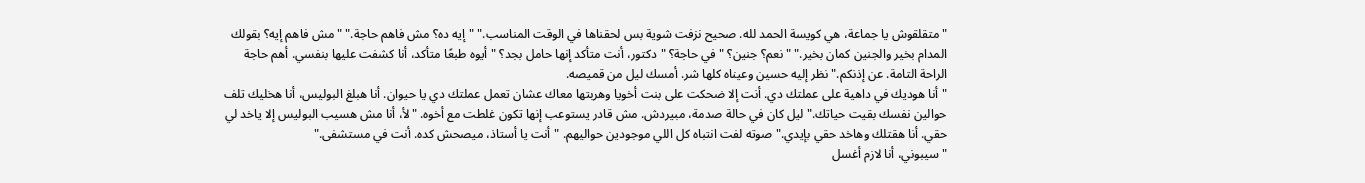"متقلقوش يا جماعة، هي كويسة الحمد لله. صحيح نزفت شوية بس لحقناها في الوقت المناسب." "إيه ده؟ مش فاهم حاجة." "مش فاهم إيه؟ بقولك المدام بخير والجنين كمان بخير." "نعم؟ جنين؟ "في حاجة؟ "دكتور، أنت متأكد إنها حامل بجد؟ "أيوه طبعًا متأكد، أنا كشفت عليها بنفسي. أهم حاجة الراحة التامة. عن إذنكم." نظر إليه حسين وعيناه كلها شر. أمسك ليل من قميصه.
"أنا هوديك في داهية على عملتك دي. أنت إلا ضحكت على بنت أخويا وهربتها معاك عشان تعمل عملتك دي يا حيوان. أنا هبلغ البوليس، أنا هخليك تلف حوالين نفسك بقيت حياتك." ليل كان في حالة صدمة، مبيردش. مش قادر يستوعب إنها تكون غلطت مع أخوه. "لأ، أنا مش هسيب البوليس إلا ياخد لي حقي. أنا هقتلك وهاخد حقي بإيدي." صوته لفت انتباه كل اللي موجودين حواليهم. "أنت يا أستاذ، ميصحش كده. أنت في مستشفى."
"سيبوني، أنا لازم أغسل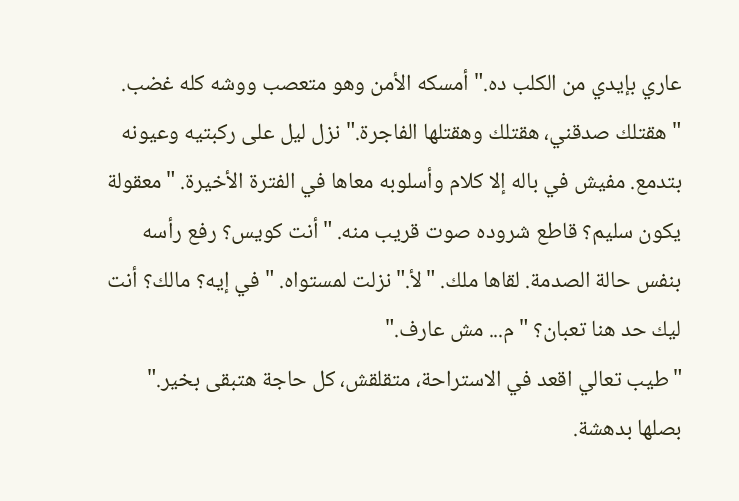عاري بإيدي من الكلب ده." أمسكه الأمن وهو متعصب ووشه كله غضب. "هقتلك صدقني، هقتلك وهقتلها الفاجرة." نزل ليل على ركبتيه وعيونه بتدمع. مفيش في باله إلا كلام وأسلوبه معاها في الفترة الأخيرة. "معقولة يكون سليم؟ قاطع شروده صوت قريب منه. "أنت كويس؟ رفع رأسه بنفس حالة الصدمة. لقاها ملك. "لأ." نزلت لمستواه. "في إيه؟ مالك؟ أنت ليك حد هنا تعبان؟ "م... مش عارف."
"طيب تعالي اقعد في الاستراحة، متقلقش، كل حاجة هتبقى بخير." بصلها بدهشة.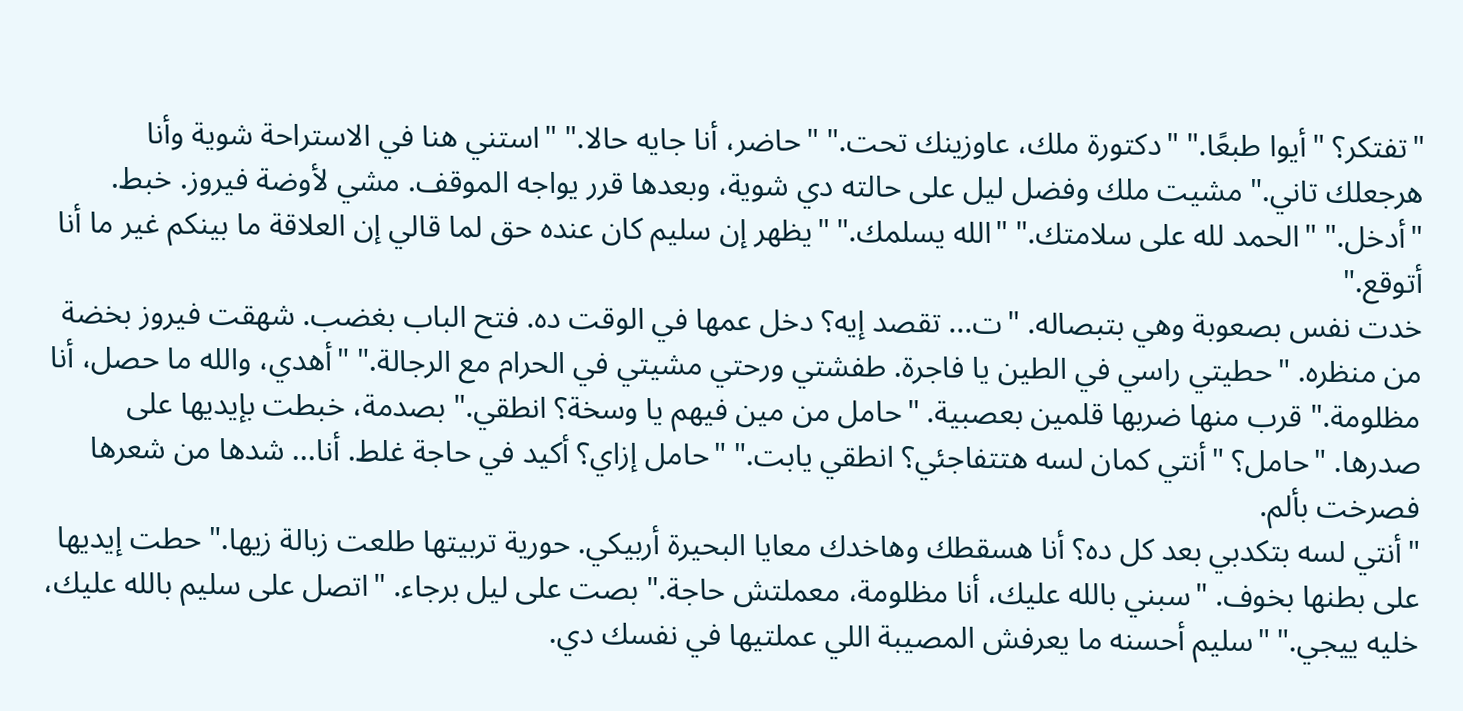"تفتكر؟ "أيوا طبعًا." "دكتورة ملك، عاوزينك تحت." "حاضر، أنا جايه حالا." "استني هنا في الاستراحة شوية وأنا هرجعلك تاني." مشيت ملك وفضل ليل على حالته دي شوية، وبعدها قرر يواجه الموقف. مشي لأوضة فيروز. خبط. "أدخل." "الحمد لله على سلامتك." "الله يسلمك." "يظهر إن سليم كان عنده حق لما قالي إن العلاقة ما بينكم غير ما أنا أتوقع."
خدت نفس بصعوبة وهي بتبصاله. "ت... تقصد إيه؟ دخل عمها في الوقت ده. فتح الباب بغضب. شهقت فيروز بخضة من منظره. "حطيتي راسي في الطين يا فاجرة. طفشتي ورحتي مشيتي في الحرام مع الرجالة." "أهدي، والله ما حصل، أنا مظلومة." قرب منها ضربها قلمين بعصبية. "حامل من مين فيهم يا وسخة؟ انطقي." بصدمة، خبطت بإيديها على صدرها. "حامل؟ "أنتي كمان لسه هتتفاجئي؟ انطقي يابت." "حامل إزاي؟ أكيد في حاجة غلط. أنا... شدها من شعرها فصرخت بألم.
"أنتي لسه بتكدبي بعد كل ده؟ أنا هسقطك وهاخدك معايا البحيرة أربيكي. حورية تربيتها طلعت زبالة زيها." حطت إيديها على بطنها بخوف. "سبني بالله عليك، أنا مظلومة، معملتش حاجة." بصت على ليل برجاء. "اتصل على سليم بالله عليك، خليه ييجي." "سليم أحسنه ما يعرفش المصيبة اللي عملتيها في نفسك دي.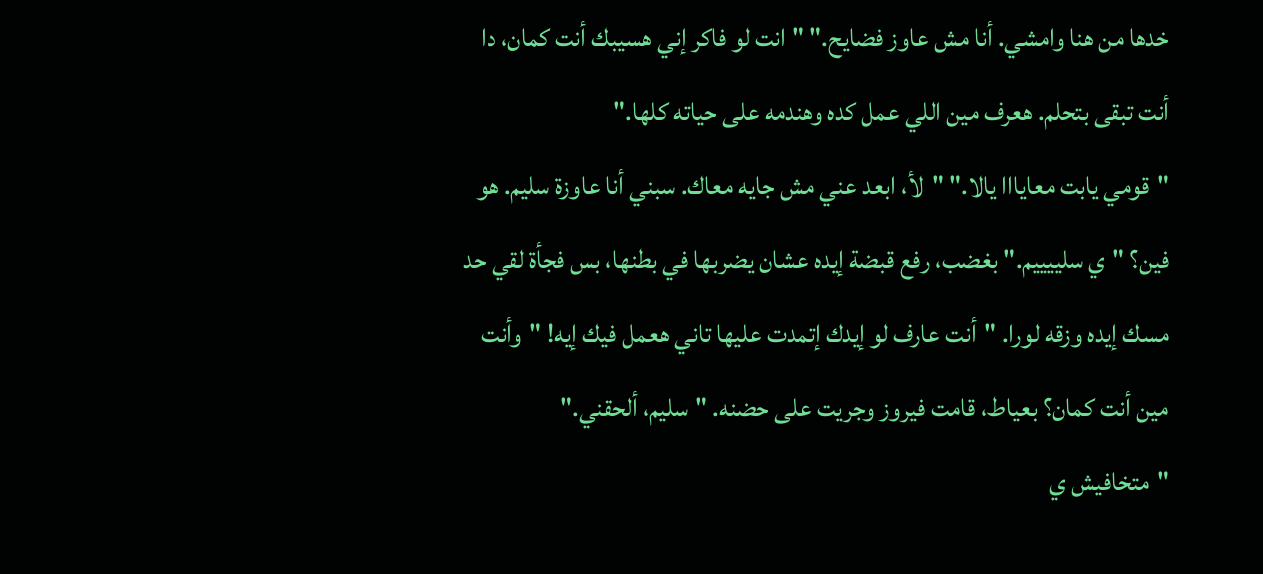خدها من هنا وامشي. أنا مش عاوز فضايح." "انت لو فاكر إني هسيبك أنت كمان، دا أنت تبقى بتحلم. هعرف مين اللي عمل كده وهندمه على حياته كلها."
"قومي يابت معايااا يالا." "لأ، ابعد عني مش جايه معاك. سبني أنا عاوزة سليم. هو فين؟ "ي سلييييم." بغضب، رفع قبضة إيده عشان يضربها في بطنها، بس فجأة لقي حد مسك إيده وزقه لورا. "أنت عارف لو إيدك إتمدت عليها تاني هعمل فيك إيه! "وأنت مين أنت كمان؟ بعياط، قامت فيروز وجريت على حضنه. "سليم، ألحقني." "متخافيش ي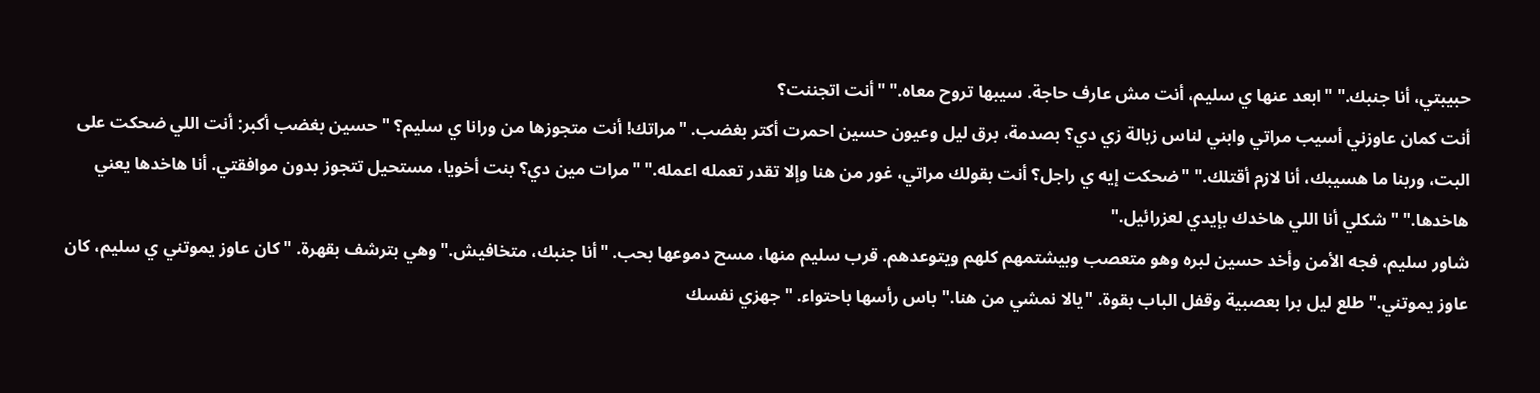حبيبتي، أنا جنبك." "ابعد عنها ي سليم، أنت مش عارف حاجة. سيبها تروح معاه." "أنت اتجننت؟
أنت كمان عاوزني أسيب مراتي وابني لناس زبالة زي دي؟ بصدمة، برق ليل وعيون حسين احمرت أكتر بغضب. "مراتك! أنت متجوزها من ورانا ي سليم؟ "حسين بغضب أكبر: أنت اللي ضحكت على البت، وربنا ما هسيبك، أنا لازم أقتلك." "ضحكت إيه ي راجل؟ أنت بقولك مراتي، غور من هنا وإلا تقدر تعمله اعمله." "مرات مين دي؟ بنت أخويا، مستحيل تتجوز بدون موافقتي. أنا هاخدها يعني هاخدها." "شكلي أنا اللي هاخدك بإيدي لعزرائيل."
شاور سليم، فجه الأمن وأخد حسين لبره وهو متعصب وبيشتمهم كلهم ويتوعدهم. قرب سليم منها، مسح دموعها بحب. "أنا جنبك، متخافيش." وهي بترشف بقهرة. "كان عاوز يموتني ي سليم، كان عاوز يموتني." طلع ليل برا بعصبية وقفل الباب بقوة. "يالا نمشي من هنا." باس رأسها باحتواء. "جهزي نفسك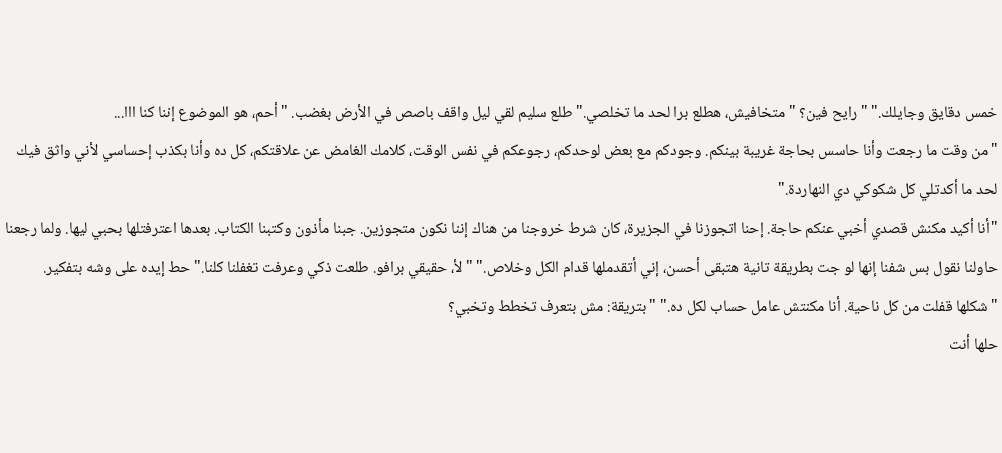خمس دقايق وجايلك." "رايح فين؟ "متخافيش، هطلع برا لحد ما تخلصي." طلع سليم لقي ليل واقف باصص في الأرض بغضب. "أحم، هو الموضوع إننا كنا ااا...
"من وقت ما رجعت وأنا حاسس بحاجة غريبة بينكم. وجودكم مع بعض لوحدكم، رجوعكم في نفس الوقت، كلامك الغامض عن علاقتكم، كل ده وأنا بكذب إحساسي لأني واثق فيك لحد ما أكدتلي كل شكوكي دي النهاردة."
"أنا أكيد مكنش قصدي أخبي عنكم حاجة. إحنا اتجوزنا في الجزيرة، كان شرط خروجنا من هناك إننا نكون متجوزين. جبنا مأذون وكتبنا الكتاب. بعدها اعترفتلها بحبي ليها. ولما رجعنا حاولنا نقول بس شفنا إنها لو جت بطريقة تانية هتبقى أحسن، إني أتقدملها قدام الكل وخلاص." "لأ، حقيقي برافو. طلعت ذكي وعرفت تغفلنا كلنا." حط إيده على وشه بتفكير. "شكلها قفلت من كل ناحية. أنا مكنتش عامل حساب لكل ده." "بتريقة: مش بتعرف تخطط وتخبي؟
حلها أنت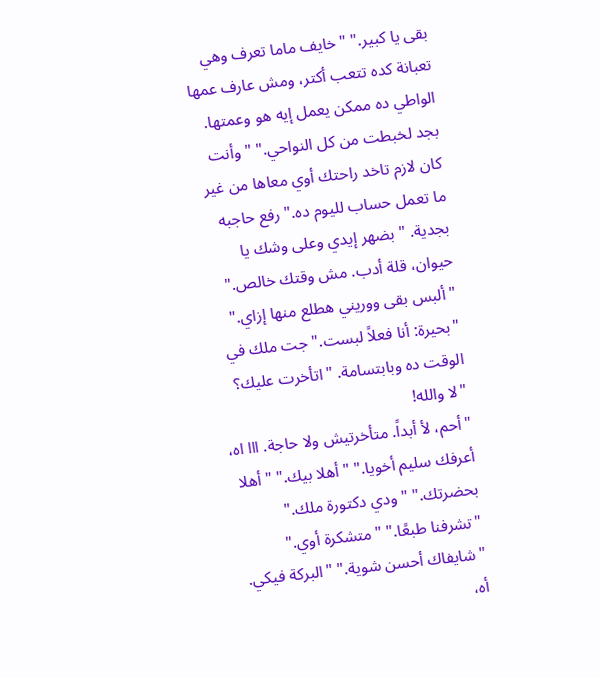بقى يا كبير." "خايف ماما تعرف وهي تعبانة كده تتعب أكتر، ومش عارف عمها الواطي ده ممكن يعمل إيه هو وعمتها. بجد لخبطت من كل النواحي." "وأنت كان لازم تاخد راحتك أوي معاها من غير ما تعمل حساب لليوم ده." رفع حاجبه بجدية. "بضهر إيدي وعلى وشك يا حيوان، قلة أدب. مش وقتك خالص." "ألبس بقى ووريني هطلع منها إزاي." "بحيرة: أنا فعلاً لبست." جت ملك في الوقت ده وبابتسامة. "اتأخرت عليك؟ "لا والله!
"أحم، لأ أبداً. متأخرتيش ولا حاجة. ااا اه، أعرفك سليم أخويا." "أهلا بيك." "أهلا بحضرتك." "ودي دكتورة ملك." "تشرفنا طبعًا." "متشكرة أوي." "شايفاك أحسن شوية." "البركة فيكي. أه،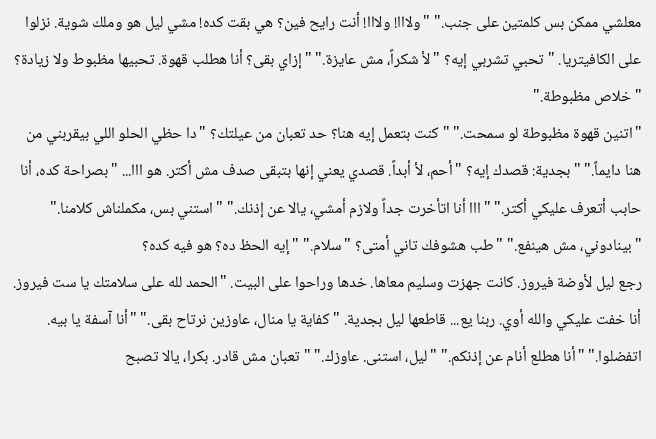معلشي ممكن بس كلمتين على جنب." "ولااا! ولااا! أنت رايح فين؟ هي بقت كده! مشي ليل هو وملك شوية. نزلوا على الكافيتريا. "تحبي تشربي إيه؟ "لأ شكراً، مش عايزة." "إزاي بقى؟ أنا هطلب قهوة. تحبيها مظبوط ولا زيادة؟ "خلاص مظبوطة."
"اتنين قهوة مظبوطة لو سمحت." "كنت بتعمل إيه هنا؟ حد تعبان من عيلتك؟ "دا حظي الحلو اللي بيقربني من هنا دايماً." "بجدية: قصدك إيه؟ "أحم، لأ أبداً. قصدي يعني إنها بتبقى صدف مش أكتر. هو ااا... "بصراحة كده، أنا حابب أتعرف عليكي أكتر." "ااا أنا اتأخرت جداً ولازم أمشي، يالا عن إذنك." "استني بس، مكملناش كلامنا." "بينادوني، مش هينفع." "طب هشوفك تاني أمتى؟ "سلام." "إيه الحظ ده؟ هو فيه كده؟
رجع ليل لأوضة فيروز. كانت جهزت وسليم معاها. خدها وراحوا على البيت. "الحمد لله على سلامتك يا ست فيروز. أنا خفت عليكي والله أوي. ربنا يع... قاطعها ليل بجدية. "كفاية يا منال، عاوزين نرتاح بقى." "أنا آسفة يا بيه. اتفضلوا." "أنا هطلع أنام عن إذنكم." "ليل، استنى. عاوزك." "تعبان مش قادر. بكرا، يالا تصبح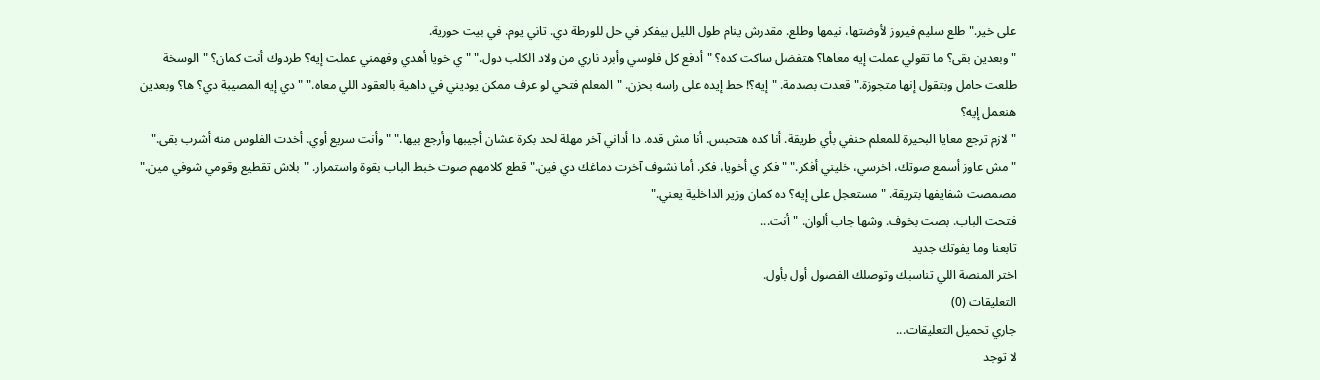على خير." طلع سليم فيروز لأوضتها، نيمها وطلع. مقدرش ينام طول الليل بيفكر في حل للورطة دي. تاني يوم. في بيت حورية.
"وبعدين بقى؟ ما تقولي عملت إيه معاها؟ هتفضل ساكت كده؟ "أدفع كل فلوسي وأبرد ناري من ولاد الكلب دول." "ي خويا أهدي وفهمني عملت إيه؟ طردوك أنت كمان؟ "الوسخة طلعت حامل وبتقول إنها متجوزة." قعدت بصدمة. "إيه؟! حط إيده على راسه بحزن. "المعلم فتحي لو عرف ممكن يوديني في داهية بالعقود اللي معاه." "دي إيه المصيبة دي؟ ها؟ وبعدين هنعمل إيه؟
"لازم ترجع معايا البحيرة للمعلم حنفي بأي طريقة. أنا كده هتحبس. أنا مش قده. دا أداني آخر مهلة لحد بكرة عشان أجيبها وأرجع بيها." "وأنت سريع أوي. أخدت الفلوس منه أشرب بقى." "مش عاوز أسمع صوتك، اخرسي، خليني أفكر." "فكر ي أخويا، فكر. أما نشوف آخرت دماغك دي فين." قطع كلامهم صوت خبط الباب بقوة واستمرار. "بلاش تقطيع وقومي شوفي مين." مصمصت شفايفها بتريقة. "مستعجل على إيه؟ ده كمان وزير الداخلية يعني."
فتحت الباب. بصت بخوف. وشها جاب ألوان. "أنت...
تابعنا وما يفوتك جديد
اختر المنصة اللي تناسبك وتوصلك الفصول أول بأول.
التعليقات (0)
جاري تحميل التعليقات...
لا توجد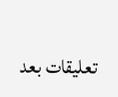تعليقات بعد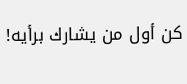كن أول من يشارك برأيه!